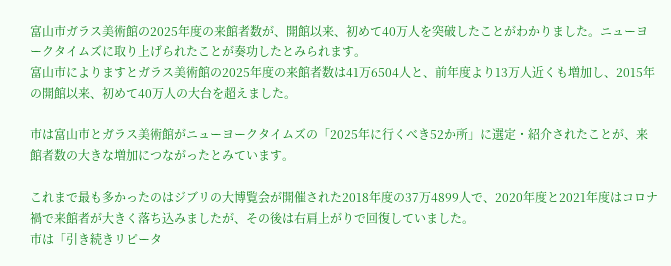富山市ガラス美術館の2025年度の来館者数が、開館以来、初めて40万人を突破したことがわかりました。ニューヨークタイムズに取り上げられたことが奏功したとみられます。
富山市によりますとガラス美術館の2025年度の来館者数は41万6504人と、前年度より13万人近くも増加し、2015年の開館以来、初めて40万人の大台を超えました。

市は富山市とガラス美術館がニューヨークタイムズの「2025年に行くべき52か所」に選定・紹介されたことが、来館者数の大きな増加につながったとみています。

これまで最も多かったのはジブリの大博覧会が開催された2018年度の37万4899人で、2020年度と2021年度はコロナ禍で来館者が大きく落ち込みましたが、その後は右肩上がりで回復していました。
市は「引き続きリピータ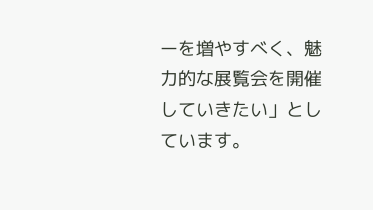ーを増やすべく、魅力的な展覧会を開催していきたい」としています。